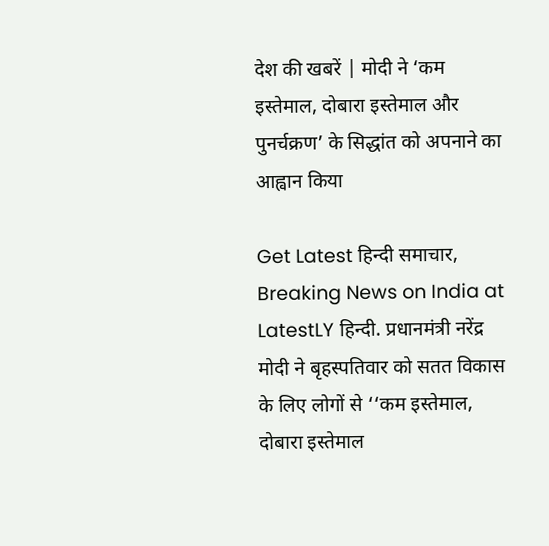देश की खबरें | मोदी ने ‘कम इस्तेमाल, दोबारा इस्तेमाल और पुनर्चक्रण’ के सिद्धांत को अपनाने का आह्वान किया

Get Latest हिन्दी समाचार, Breaking News on India at LatestLY हिन्दी. प्रधानमंत्री नरेंद्र मोदी ने बृहस्पतिवार को सतत विकास के लिए लोगों से ‘‘कम इस्तेमाल, दोबारा इस्तेमाल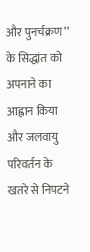और पुनर्चक्रण’’ के सिद्धांत को अपनाने का आह्वान किया और जलवायु परिवर्तन के खतरे से निपटने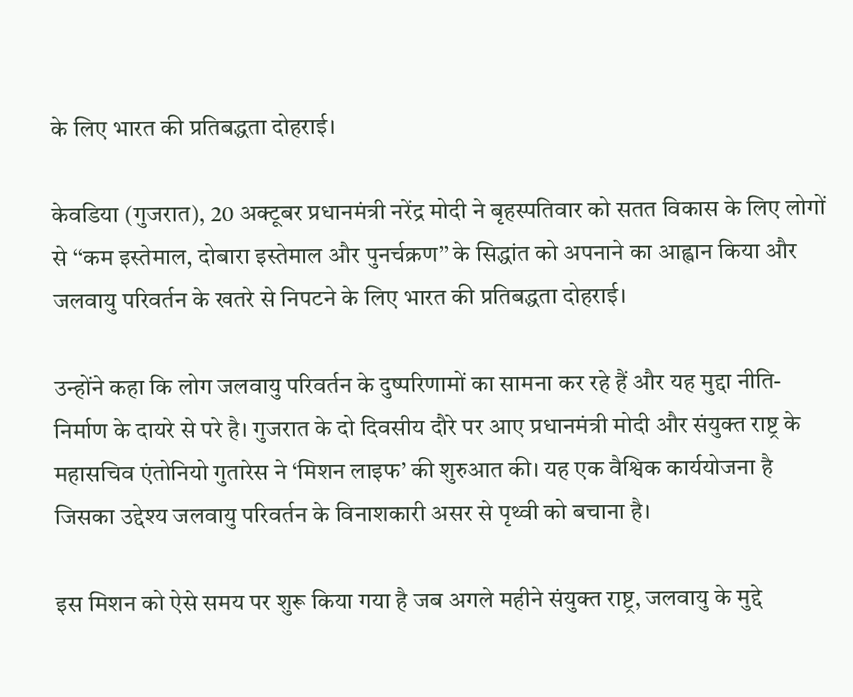के लिए भारत की प्रतिबद्धता दोहराई।

केवडिया (गुजरात), 20 अक्टूबर प्रधानमंत्री नरेंद्र मोदी ने बृहस्पतिवार को सतत विकास के लिए लोगों से ‘‘कम इस्तेमाल, दोबारा इस्तेमाल और पुनर्चक्रण’’ के सिद्धांत को अपनाने का आह्वान किया और जलवायु परिवर्तन के खतरे से निपटने के लिए भारत की प्रतिबद्धता दोहराई।

उन्होंने कहा कि लोग जलवायु परिवर्तन के दुष्परिणामों का सामना कर रहे हैं और यह मुद्दा नीति-निर्माण के दायरे से परे है। गुजरात के दो दिवसीय दौरे पर आए प्रधानमंत्री मोदी और संयुक्त राष्ट्र के महासचिव एंतोनियो गुतारेस ने ‘मिशन लाइफ’ की शुरुआत की। यह एक वैश्विक कार्ययोजना है जिसका उद्देश्य जलवायु परिवर्तन के विनाशकारी असर से पृथ्वी को बचाना है।

इस मिशन को ऐसे समय पर शुरू किया गया है जब अगले महीने संयुक्त राष्ट्र, जलवायु के मुद्दे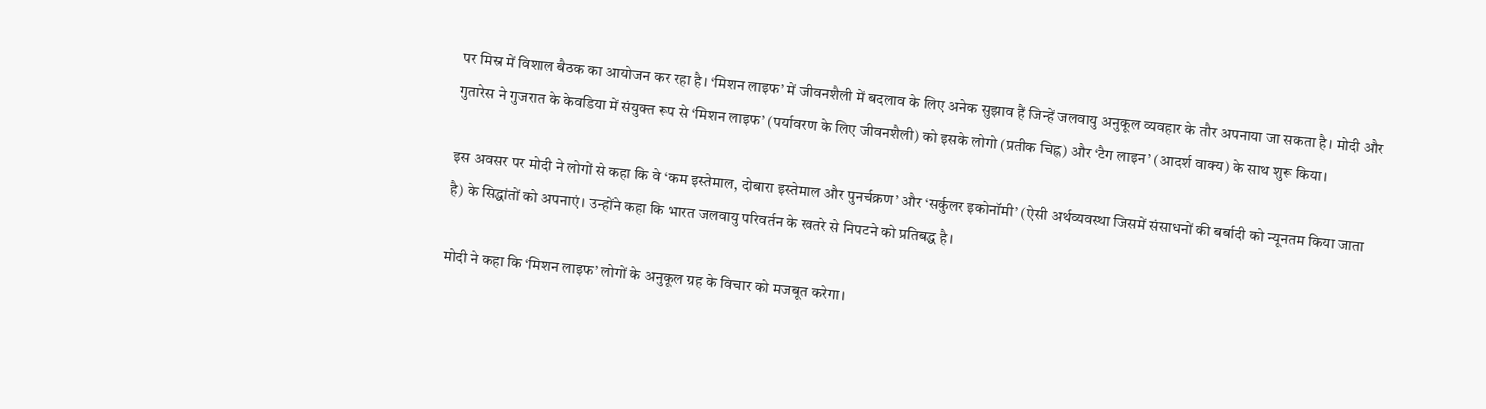पर मिस्र में विशाल बैठक का आयोजन कर रहा है। ‘मिशन लाइफ’ में जीवनशैली में बदलाव के लिए अनेक सुझाव हैं जिन्हें जलवायु अनुकूल व्यवहार के तौर अपनाया जा सकता है। मोदी और गुतारेस ने गुजरात के केवडिया में संयुक्त रूप से ‘मिशन लाइफ’ (पर्यावरण के लिए जीवनशैली) को इसके लोगो (प्रतीक चिह्न) और ‘टैग लाइन’ (आदर्श वाक्य) के साथ शुरू किया।

इस अवसर पर मोदी ने लोगों से कहा कि वे ‘कम इस्तेमाल, दोबारा इस्तेमाल और पुनर्चक्रण’ और ‘सर्कुलर इकोनॉमी’ (ऐसी अर्थव्यवस्था जिसमें संसाधनों की बर्बादी को न्यूनतम किया जाता है) के सिद्धांतों को अपनाएं। उन्होंने कहा कि भारत जलवायु परिवर्तन के खतरे से निपटने को प्रतिबद्ध है।

मोदी ने कहा कि ‘मिशन लाइफ’ लोगों के अनुकूल ग्रह के विचार को मजबूत करेगा।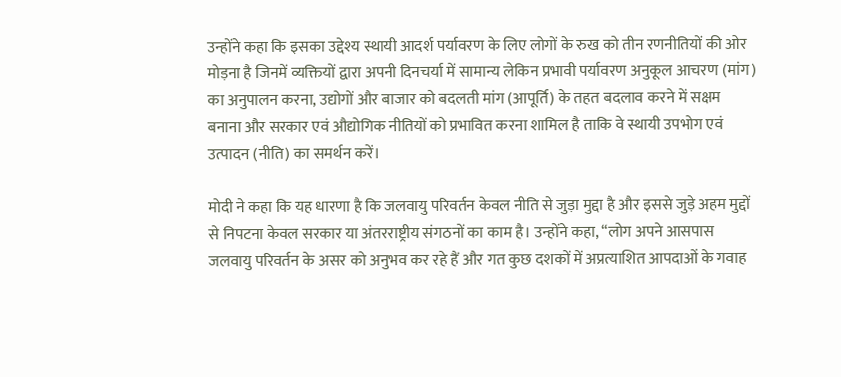उन्होंने कहा कि इसका उद्देश्य स्थायी आदर्श पर्यावरण के लिए लोगों के रुख को तीन रणनीतियों की ओर मोड़ना है जिनमें व्यक्तियों द्वारा अपनी दिनचर्या में सामान्य लेकिन प्रभावी पर्यावरण अनुकूल आचरण (मांग) का अनुपालन करना, उद्योगों और बाजार को बदलती मांग (आपूर्ति) के तहत बदलाव करने में सक्षम बनाना और सरकार एवं औद्योगिक नीतियों को प्रभावित करना शामिल है ताकि वे स्थायी उपभोग एवं उत्पादन (नीति) का समर्थन करें।

मोदी ने कहा कि यह धारणा है कि जलवायु परिवर्तन केवल नीति से जुड़ा मुद्दा है और इससे जुड़े अहम मुद्दों से निपटना केवल सरकार या अंतरराष्ट्रीय संगठनों का काम है। उन्होंने कहा, ‘‘लोग अपने आसपास जलवायु परिवर्तन के असर को अनुभव कर रहे हैं और गत कुछ दशकों में अप्रत्याशित आपदाओं के गवाह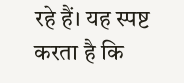रहे हैं। यह स्पष्ट करता है कि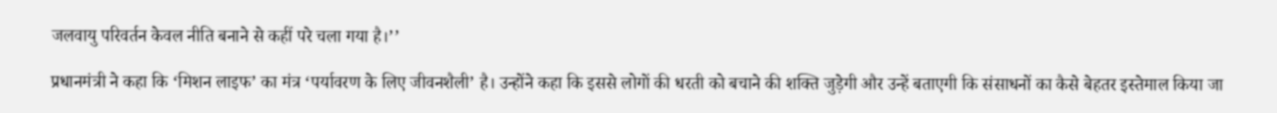जलवायु परिवर्तन केवल नीति बनाने से कहीं परे चला गया है।’’

प्रधानमंत्री ने कहा कि ‘मिशन लाइफ’ का मंत्र ‘पर्यावरण के लिए जीवनशैली’ है। उन्होंने कहा कि इससे लोगों की धरती को बचाने की शक्ति जुड़ेगी और उन्हें बताएगी कि संसाधनों का कैसे बेहतर इस्तेमाल किया जा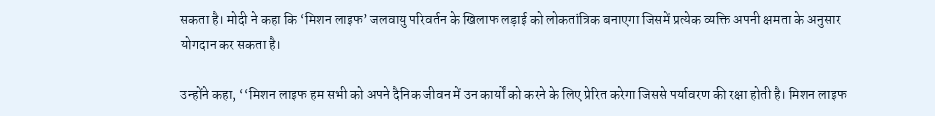सकता है। मोदी ने कहा कि ‘मिशन लाइफ’ जलवायु परिवर्तन के खिलाफ लड़ाई को लोकतांत्रिक बनाएगा जिसमें प्रत्येक व्यक्ति अपनी क्षमता के अनुसार योगदान कर सकता है।

उन्होंने कहा, ‘‘मिशन लाइफ हम सभी को अपने दैनिक जीवन में उन कार्यों को करने के लिए प्रेरित करेगा जिससे पर्यावरण की रक्षा होती है। मिशन लाइफ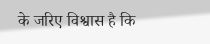के जरिए विश्वास है कि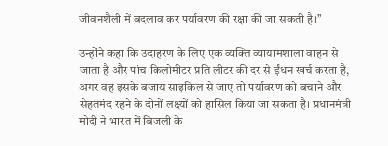जीवनशैली में बदलाव कर पर्यावरण की रक्षा की जा सकती है।’’

उन्होंने कहा कि उदाहरण के लिए एक व्यक्ति व्यायामशाला वाहन से जाता है और पांच किलोमीटर प्रति लीटर की दर से ईंधन खर्च करता है, अगर वह इसके बजाय साइकिल से जाए तो पर्यावरण को बचाने और सेहतमंद रहने के दोनों लक्ष्यों को हासिल किया जा सकता है। प्रधानमंत्री मोदी ने भारत में बिजली के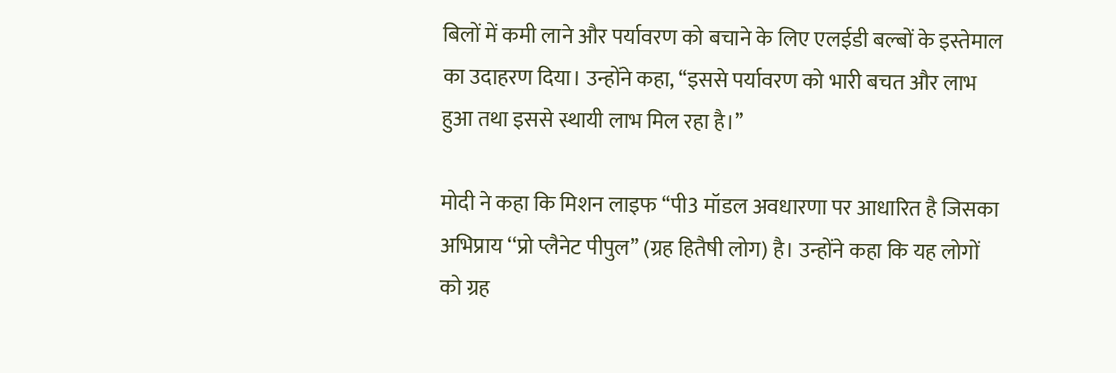बिलों में कमी लाने और पर्यावरण को बचाने के लिए एलईडी बल्बों के इस्तेमाल का उदाहरण दिया। उन्होंने कहा, ‘‘इससे पर्यावरण को भारी बचत और लाभ हुआ तथा इससे स्थायी लाभ मिल रहा है।’’

मोदी ने कहा कि मिशन लाइफ ‘‘पी3 मॉडल अवधारणा पर आधारित है जिसका अभिप्राय ‘‘प्रो प्लैनेट पीपुल’’ (ग्रह हितैषी लोग) है। उन्होंने कहा कि यह लोगों को ग्रह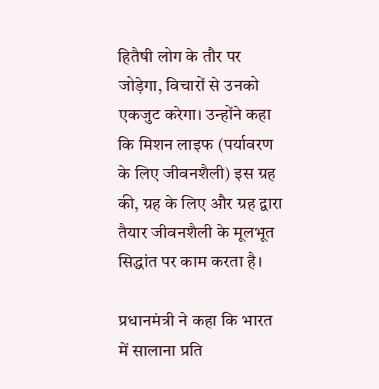हितैषी लोग के तौर पर जोड़ेगा, विचारों से उनको एकजुट करेगा। उन्होंने कहा कि मिशन लाइफ (पर्यावरण के लिए जीवनशैली) इस ग्रह की, ग्रह के लिए और ग्रह द्वारा तैयार जीवनशैली के मूलभूत सिद्धांत पर काम करता है।

प्रधानमंत्री ने कहा कि भारत में सालाना प्रति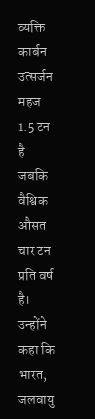व्यक्ति कार्बन उत्सर्जन महज 1.5 टन है जबकि वैश्विक औसत चार टन प्रति वर्ष है। उन्होंने कहा कि भारत, जलवायु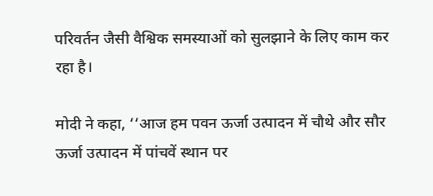परिवर्तन जैसी वैश्विक समस्याओं को सुलझाने के लिए काम कर रहा है।

मोदी ने कहा, ‘‘आज हम पवन ऊर्जा उत्पादन में चौथे और सौर ऊर्जा उत्पादन में पांचवें स्थान पर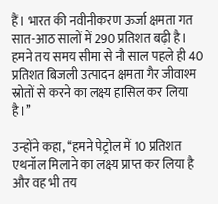हैं। भारत की नवीनीकरण ऊर्जा क्षमता गत सात-आठ सालों में 290 प्रतिशत बढ़ी है। हमने तय समय सीमा से नौ साल पहले ही 40 प्रतिशत बिजली उत्पादन क्षमता गैर जीवाश्म स्रोतों से करने का लक्ष्य हासिल कर लिया है।’’

उन्होंने कहा, ‘‘हमने पेट्रोल में 10 प्रतिशत एथनॉल मिलाने का लक्ष्य प्राप्त कर लिया है और वह भी तय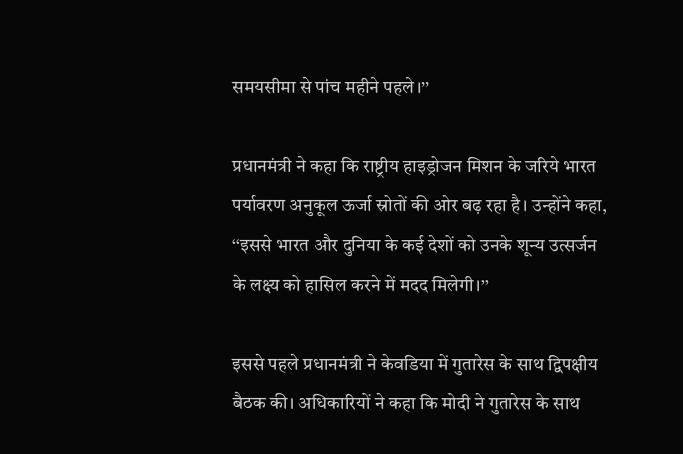समयसीमा से पांच महीने पहले।’’

प्रधानमंत्री ने कहा कि राष्ट्रीय हाइड्रोजन मिशन के जरिये भारत पर्यावरण अनुकूल ऊर्जा स्रोतों की ओर बढ़ रहा है। उन्होंने कहा, ‘‘इससे भारत और दुनिया के कई देशों को उनके शून्य उत्सर्जन के लक्ष्य को हासिल करने में मदद मिलेगी।’’

इससे पहले प्रधानमंत्री ने केवडिया में गुतारेस के साथ द्विपक्षीय बैठक की। अधिकारियों ने कहा कि मोदी ने गुतारेस के साथ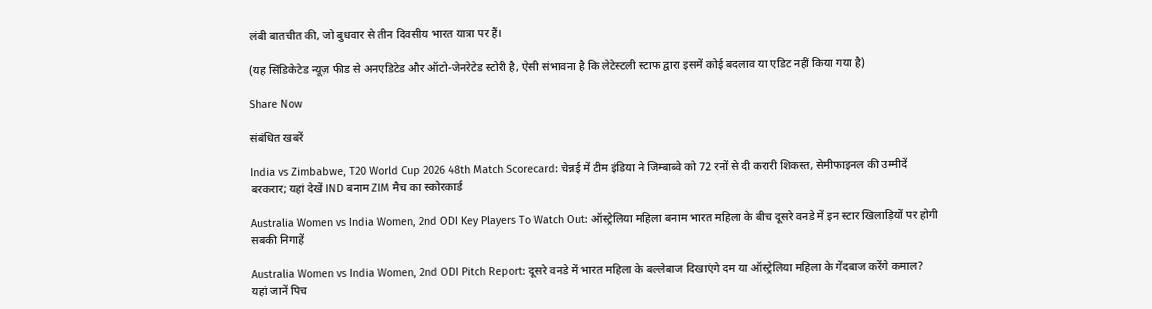लंबी बातचीत की, जो बुधवार से तीन दिवसीय भारत यात्रा पर हैं।

(यह सिंडिकेटेड न्यूज़ फीड से अनएडिटेड और ऑटो-जेनरेटेड स्टोरी है, ऐसी संभावना है कि लेटेस्टली स्टाफ द्वारा इसमें कोई बदलाव या एडिट नहीं किया गया है)

Share Now

संबंधित खबरें

India vs Zimbabwe, T20 World Cup 2026 48th Match Scorecard: चेन्नई में टीम इंडिया ने जिम्बाब्वे को 72 रनों से दी करारी शिकस्त, सेमीफाइनल की उम्मीदें बरकरार; यहां देखें IND बनाम ZIM मैच का स्कोरकार्ड

Australia Women vs India Women, 2nd ODI Key Players To Watch Out: ऑस्ट्रेलिया महिला बनाम भारत महिला के बीच दूसरे वनडे में इन स्टार खिलाड़ियों पर होगी सबकी निगाहें

Australia Women vs India Women, 2nd ODI Pitch Report: दूसरे वनडे में भारत महिला के बल्लेबाज दिखाएंगे दम या ऑस्ट्रेलिया महिला के गेंदबाज करेंगे कमाल? यहां जानें पिच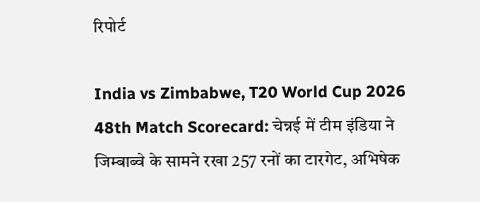रिपोर्ट

India vs Zimbabwe, T20 World Cup 2026 48th Match Scorecard: चेन्नई में टीम इंडिया ने जिम्बाब्वे के सामने रखा 257 रनों का टारगेट, अभिषेक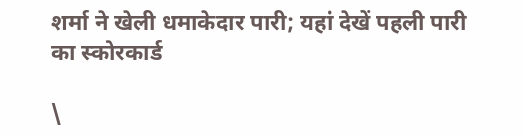शर्मा ने खेली धमाकेदार पारी; यहां देखें पहली पारी का स्कोरकार्ड

\